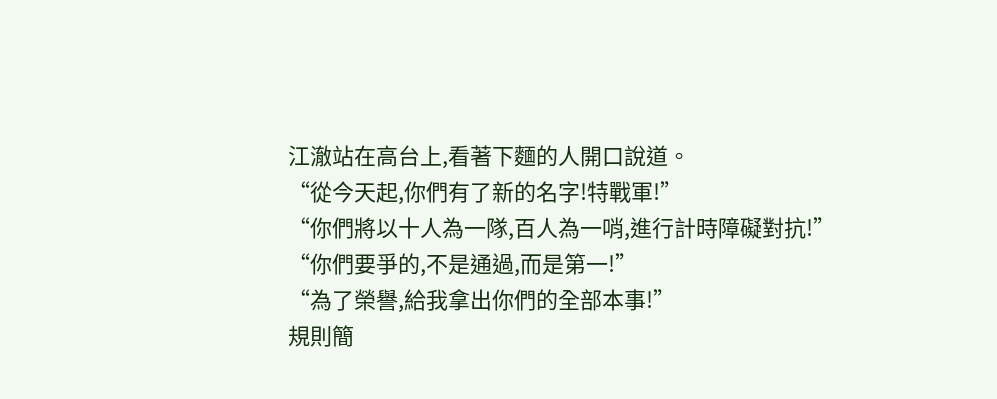江澈站在高台上,看著下麵的人開口說道。
“從今天起,你們有了新的名字!特戰軍!”
“你們將以十人為一隊,百人為一哨,進行計時障礙對抗!”
“你們要爭的,不是通過,而是第一!”
“為了榮譽,給我拿出你們的全部本事!”
規則簡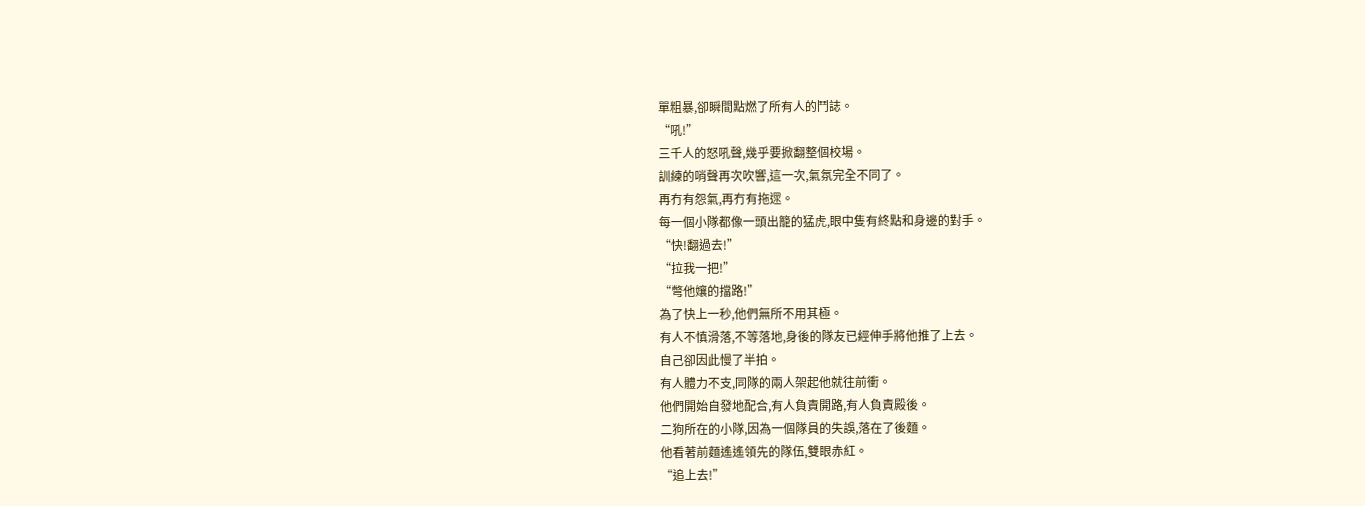單粗暴,卻瞬間點燃了所有人的鬥誌。
“吼!”
三千人的怒吼聲,幾乎要掀翻整個校場。
訓練的哨聲再次吹響,這一次,氣氛完全不同了。
再冇有怨氣,再冇有拖遝。
每一個小隊都像一頭出籠的猛虎,眼中隻有終點和身邊的對手。
“快!翻過去!”
“拉我一把!”
“彆他孃的擋路!”
為了快上一秒,他們無所不用其極。
有人不慎滑落,不等落地,身後的隊友已經伸手將他推了上去。
自己卻因此慢了半拍。
有人體力不支,同隊的兩人架起他就往前衝。
他們開始自發地配合,有人負責開路,有人負責殿後。
二狗所在的小隊,因為一個隊員的失誤,落在了後麵。
他看著前麵遙遙領先的隊伍,雙眼赤紅。
“追上去!”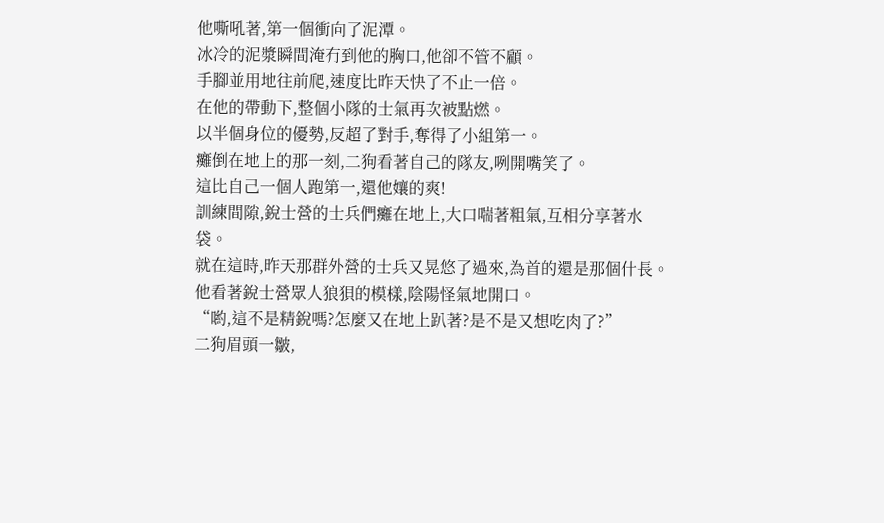他嘶吼著,第一個衝向了泥潭。
冰冷的泥漿瞬間淹冇到他的胸口,他卻不管不顧。
手腳並用地往前爬,速度比昨天快了不止一倍。
在他的帶動下,整個小隊的士氣再次被點燃。
以半個身位的優勢,反超了對手,奪得了小組第一。
癱倒在地上的那一刻,二狗看著自己的隊友,咧開嘴笑了。
這比自己一個人跑第一,還他孃的爽!
訓練間隙,銳士營的士兵們癱在地上,大口喘著粗氣,互相分享著水袋。
就在這時,昨天那群外營的士兵又晃悠了過來,為首的還是那個什長。
他看著銳士營眾人狼狽的模樣,陰陽怪氣地開口。
“喲,這不是精銳嗎?怎麼又在地上趴著?是不是又想吃肉了?”
二狗眉頭一皺,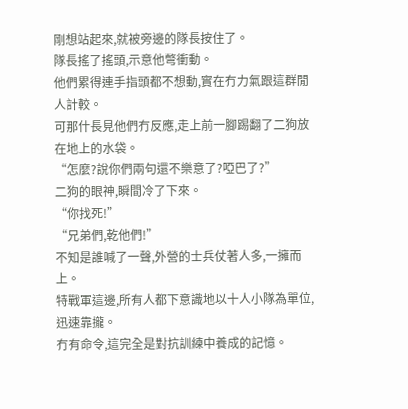剛想站起來,就被旁邊的隊長按住了。
隊長搖了搖頭,示意他彆衝動。
他們累得連手指頭都不想動,實在冇力氣跟這群閒人計較。
可那什長見他們冇反應,走上前一腳踢翻了二狗放在地上的水袋。
“怎麼?說你們兩句還不樂意了?啞巴了?”
二狗的眼神,瞬間冷了下來。
“你找死!”
“兄弟們,乾他們!”
不知是誰喊了一聲,外營的士兵仗著人多,一擁而上。
特戰軍這邊,所有人都下意識地以十人小隊為單位,迅速靠攏。
冇有命令,這完全是對抗訓練中養成的記憶。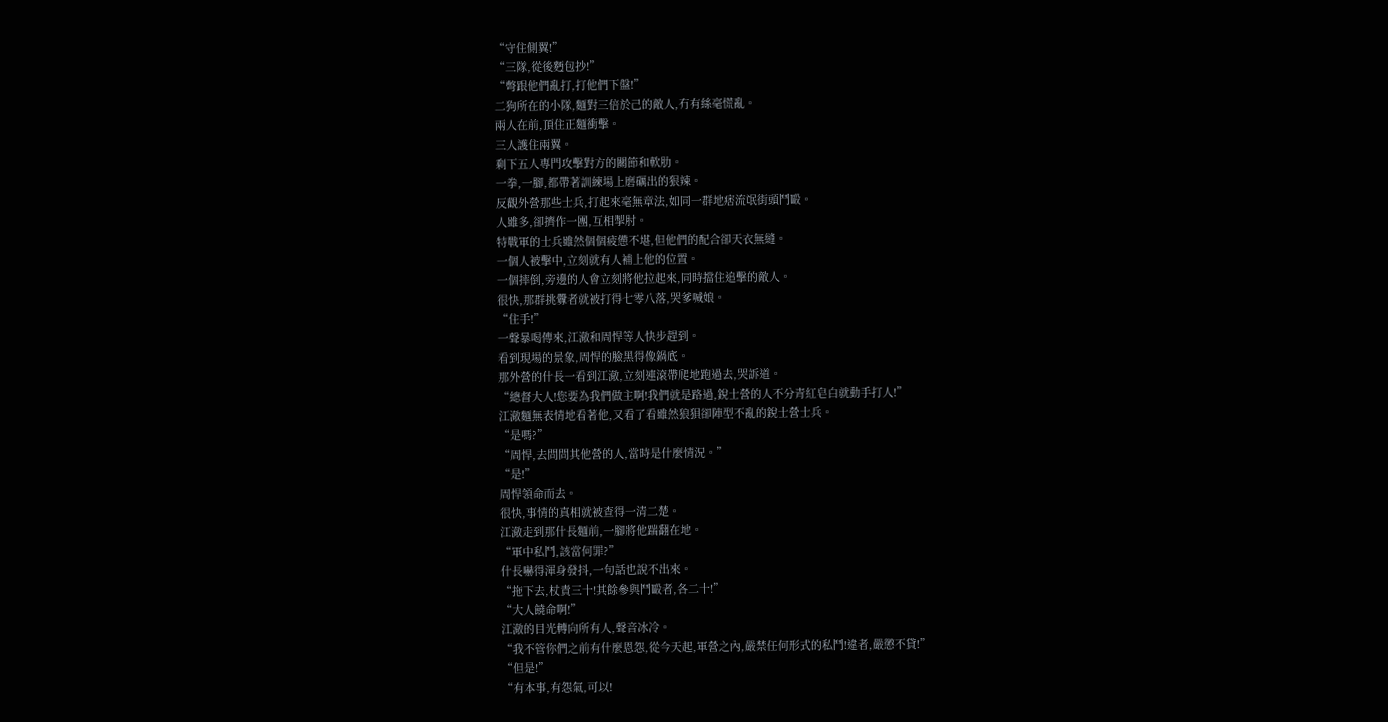“守住側翼!”
“三隊,從後麪包抄!”
“彆跟他們亂打,打他們下盤!”
二狗所在的小隊,麵對三倍於己的敵人,冇有絲毫慌亂。
兩人在前,頂住正麵衝擊。
三人護住兩翼。
剩下五人專門攻擊對方的關節和軟肋。
一拳,一腳,都帶著訓練場上磨礪出的狠辣。
反觀外營那些士兵,打起來毫無章法,如同一群地痞流氓街頭鬥毆。
人雖多,卻擠作一團,互相掣肘。
特戰軍的士兵雖然個個疲憊不堪,但他們的配合卻天衣無縫。
一個人被擊中,立刻就有人補上他的位置。
一個摔倒,旁邊的人會立刻將他拉起來,同時擋住追擊的敵人。
很快,那群挑釁者就被打得七零八落,哭爹喊娘。
“住手!”
一聲暴喝傳來,江澈和周悍等人快步趕到。
看到現場的景象,周悍的臉黑得像鍋底。
那外營的什長一看到江澈,立刻連滾帶爬地跑過去,哭訴道。
“總督大人!您要為我們做主啊!我們就是路過,銳士營的人不分青紅皂白就動手打人!”
江澈麵無表情地看著他,又看了看雖然狼狽卻陣型不亂的銳士營士兵。
“是嗎?”
“周悍,去問問其他營的人,當時是什麼情況。”
“是!”
周悍領命而去。
很快,事情的真相就被查得一清二楚。
江澈走到那什長麵前,一腳將他踹翻在地。
“軍中私鬥,該當何罪?”
什長嚇得渾身發抖,一句話也說不出來。
“拖下去,杖責三十!其餘參與鬥毆者,各二十!”
“大人饒命啊!”
江澈的目光轉向所有人,聲音冰冷。
“我不管你們之前有什麼恩怨,從今天起,軍營之內,嚴禁任何形式的私鬥!違者,嚴懲不貸!”
“但是!”
“有本事,有怨氣,可以!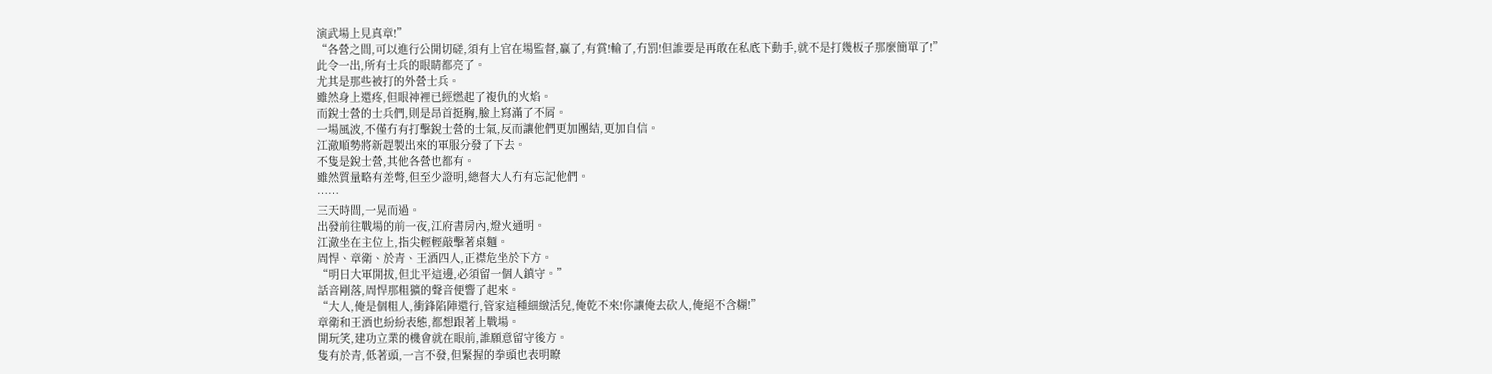演武場上見真章!”
“各營之間,可以進行公開切磋,須有上官在場監督,贏了,有賞!輸了,冇罰!但誰要是再敢在私底下動手,就不是打幾板子那麼簡單了!”
此令一出,所有士兵的眼睛都亮了。
尤其是那些被打的外營士兵。
雖然身上還疼,但眼神裡已經燃起了複仇的火焰。
而銳士營的士兵們,則是昂首挺胸,臉上寫滿了不屑。
一場風波,不僅冇有打擊銳士營的士氣,反而讓他們更加團結,更加自信。
江澈順勢將新趕製出來的軍服分發了下去。
不隻是銳士營,其他各營也都有。
雖然質量略有差彆,但至少證明,總督大人冇有忘記他們。
……
三天時間,一晃而過。
出發前往戰場的前一夜,江府書房內,燈火通明。
江澈坐在主位上,指尖輕輕敲擊著桌麵。
周悍、章衛、於青、王酒四人,正襟危坐於下方。
“明日大軍開拔,但北平這邊,必須留一個人鎮守。”
話音剛落,周悍那粗獷的聲音便響了起來。
“大人,俺是個粗人,衝鋒陷陣還行,管家這種細緻活兒,俺乾不來!你讓俺去砍人,俺絕不含糊!”
章衛和王酒也紛紛表態,都想跟著上戰場。
開玩笑,建功立業的機會就在眼前,誰願意留守後方。
隻有於青,低著頭,一言不發,但緊握的拳頭也表明瞭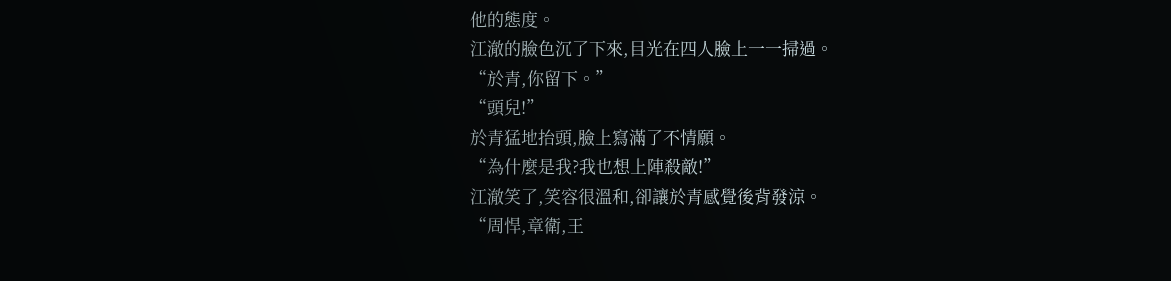他的態度。
江澈的臉色沉了下來,目光在四人臉上一一掃過。
“於青,你留下。”
“頭兒!”
於青猛地抬頭,臉上寫滿了不情願。
“為什麼是我?我也想上陣殺敵!”
江澈笑了,笑容很溫和,卻讓於青感覺後背發涼。
“周悍,章衛,王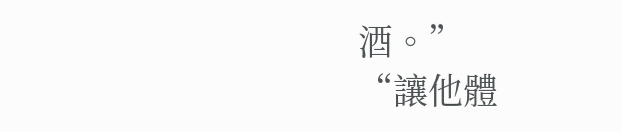酒。”
“讓他體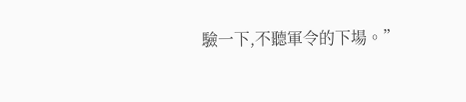驗一下,不聽軍令的下場。”